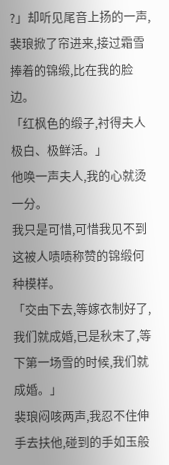?」却听见尾音上扬的一声,裴琅掀了帘进来,接过霜雪捧着的锦缎,比在我的脸边。
「红枫色的缎子,衬得夫人极白、极鲜活。」
他唤一声夫人,我的心就烫一分。
我只是可惜,可惜我见不到这被人啧啧称赞的锦缎何种模样。
「交由下去,等嫁衣制好了,我们就成婚,已是秋末了,等下第一场雪的时候,我们就成婚。」
裴琅闷咳两声,我忍不住伸手去扶他,碰到的手如玉般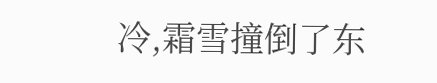冷,霜雪撞倒了东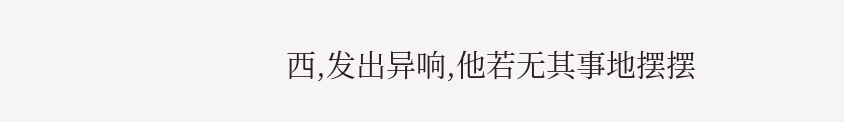西,发出异响,他若无其事地摆摆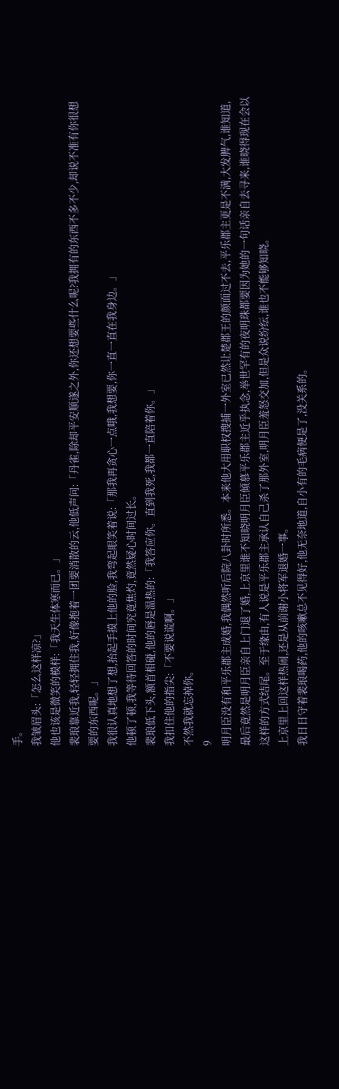手。
我皱眉头:「怎么这样凉?」
他也该是微笑的模样:「我天生体寒而已。」
裴琅靠近我,轻轻拥住我,好像抱着一团要消散的云,他低声问:「丹雀,除却平安顺遂之外,你还想要些什么呢?我拥有的东西不多不少,却说不准有你很想要的东西呢。」
我很认真地想了想,抬起手摸上他的脸,我弯起眼笑着说:「那我再贪心一点哦,我想要,你一直一直在我身边。」
他顿了顿,我等待回答的时间究竟焦灼,竟然疑心时间过长。
裴琅低下头,额首相碰,他的唇是温热的:「我答应你。直到我死,我都一直陪着你。」
我扣住他的指尖:「不要说谎啊。」
不然我就忘掉你。
9
明月臣没有和平乐郡主成婚,我偶然听后院八卦时所悉。本来他大用职权搜捕一外室已然让楚郡王的颜面过不去,平乐郡主更是不满,大发脾气,谁知道,最后竟然是明月臣亲自上门退了婚,上京里谁不知晓明月臣倾慕平乐郡主近乎执念,举世罕有的夜明珠都要因为她的一句话亲自去寻来,谁晓得现在会以这样的方式结尾。至于缘由,有人说是平乐郡主承认自己杀了那外室,明月臣羞怒交加,但是众说纷纭,谁也不能够知晓。
上京里上回这样热闹,还是从前谢小将军退婚一事。
我日日守着裴琅喝药,他的咳嗽总不见得好,他无奈地道,自小有的毛病便是了,没关系的。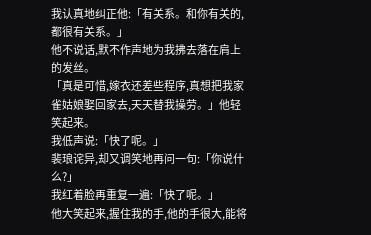我认真地纠正他:「有关系。和你有关的,都很有关系。」
他不说话,默不作声地为我拂去落在肩上的发丝。
「真是可惜,嫁衣还差些程序,真想把我家雀姑娘娶回家去,天天替我操劳。」他轻笑起来。
我低声说:「快了呢。」
裴琅诧异,却又调笑地再问一句:「你说什么?」
我红着脸再重复一遍:「快了呢。」
他大笑起来,握住我的手,他的手很大,能将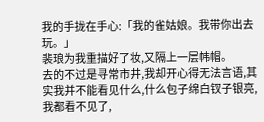我的手拢在手心:「我的雀姑娘。我带你出去玩。」
裴琅为我重描好了妆,又隔上一层帏帽。
去的不过是寻常市井,我却开心得无法言语,其实我并不能看见什么,什么包子绵白钗子银亮,我都看不见了,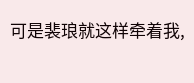可是裴琅就这样牵着我,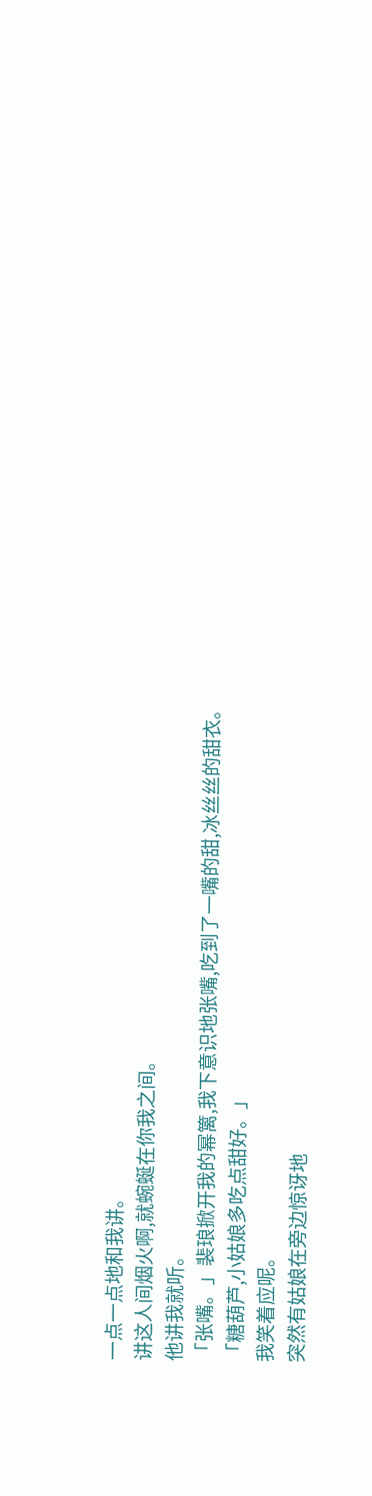一点一点地和我讲。
讲这人间烟火啊,就蜿蜒在你我之间。
他讲我就听。
「张嘴。」裴琅掀开我的幂篱,我下意识地张嘴,吃到了一嘴的甜,冰丝丝的甜衣。
「糖葫芦,小姑娘多吃点甜好。」
我笑着应呢。
突然有姑娘在旁边惊讶地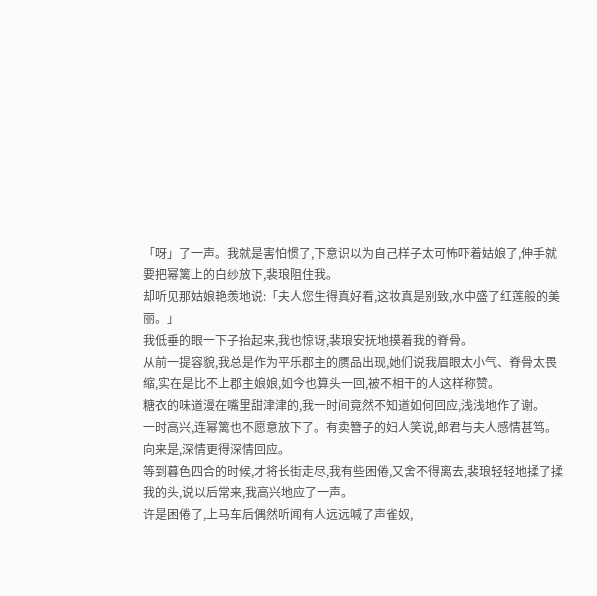「呀」了一声。我就是害怕惯了,下意识以为自己样子太可怖吓着姑娘了,伸手就要把幂篱上的白纱放下,裴琅阻住我。
却听见那姑娘艳羡地说:「夫人您生得真好看,这妆真是别致,水中盛了红莲般的美丽。」
我低垂的眼一下子抬起来,我也惊讶,裴琅安抚地摸着我的脊骨。
从前一提容貌,我总是作为平乐郡主的赝品出现,她们说我眉眼太小气、脊骨太畏缩,实在是比不上郡主娘娘,如今也算头一回,被不相干的人这样称赞。
糖衣的味道漫在嘴里甜津津的,我一时间竟然不知道如何回应,浅浅地作了谢。
一时高兴,连幂篱也不愿意放下了。有卖簪子的妇人笑说,郎君与夫人感情甚笃。
向来是,深情更得深情回应。
等到暮色四合的时候,才将长街走尽,我有些困倦,又舍不得离去,裴琅轻轻地揉了揉我的头,说以后常来,我高兴地应了一声。
许是困倦了,上马车后偶然听闻有人远远喊了声雀奴,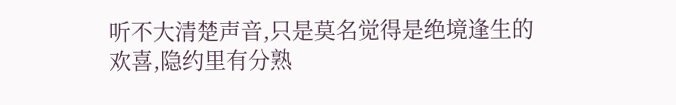听不大清楚声音,只是莫名觉得是绝境逢生的欢喜,隐约里有分熟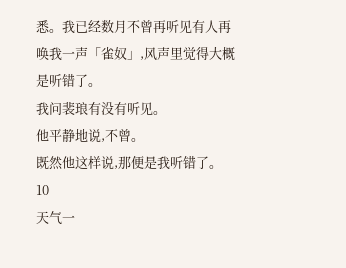悉。我已经数月不曾再听见有人再唤我一声「雀奴」,风声里觉得大概是听错了。
我问裴琅有没有听见。
他平静地说,不曾。
既然他这样说,那便是我听错了。
10
天气一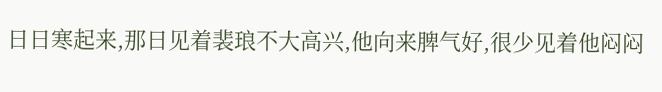日日寒起来,那日见着裴琅不大高兴,他向来脾气好,很少见着他闷闷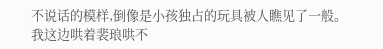不说话的模样,倒像是小孩独占的玩具被人瞧见了一般。
我这边哄着裴琅哄不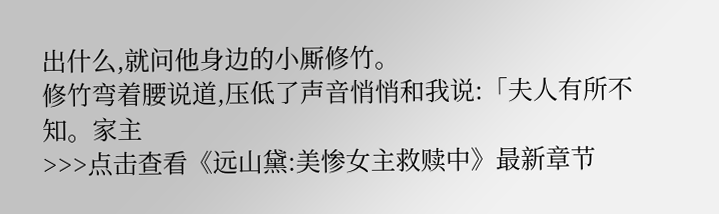出什么,就问他身边的小厮修竹。
修竹弯着腰说道,压低了声音悄悄和我说:「夫人有所不知。家主
>>>点击查看《远山黛:美惨女主救赎中》最新章节